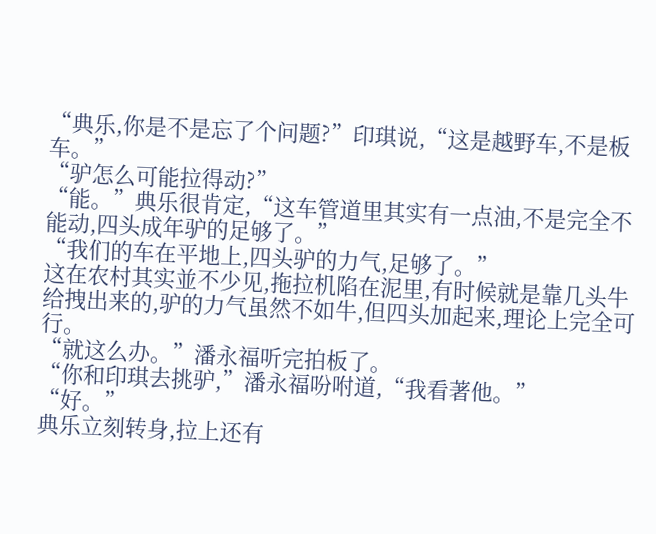“典乐,你是不是忘了个问题?”印琪说,“这是越野车,不是板车。”
“驴怎么可能拉得动?”
“能。”典乐很肯定,“这车管道里其实有一点油,不是完全不能动,四头成年驴的足够了。”
“我们的车在平地上,四头驴的力气,足够了。”
这在农村其实並不少见,拖拉机陷在泥里,有时候就是靠几头牛给拽出来的,驴的力气虽然不如牛,但四头加起来,理论上完全可行。
“就这么办。”潘永福听完拍板了。
“你和印琪去挑驴,”潘永福吩咐道,“我看著他。”
“好。”
典乐立刻转身,拉上还有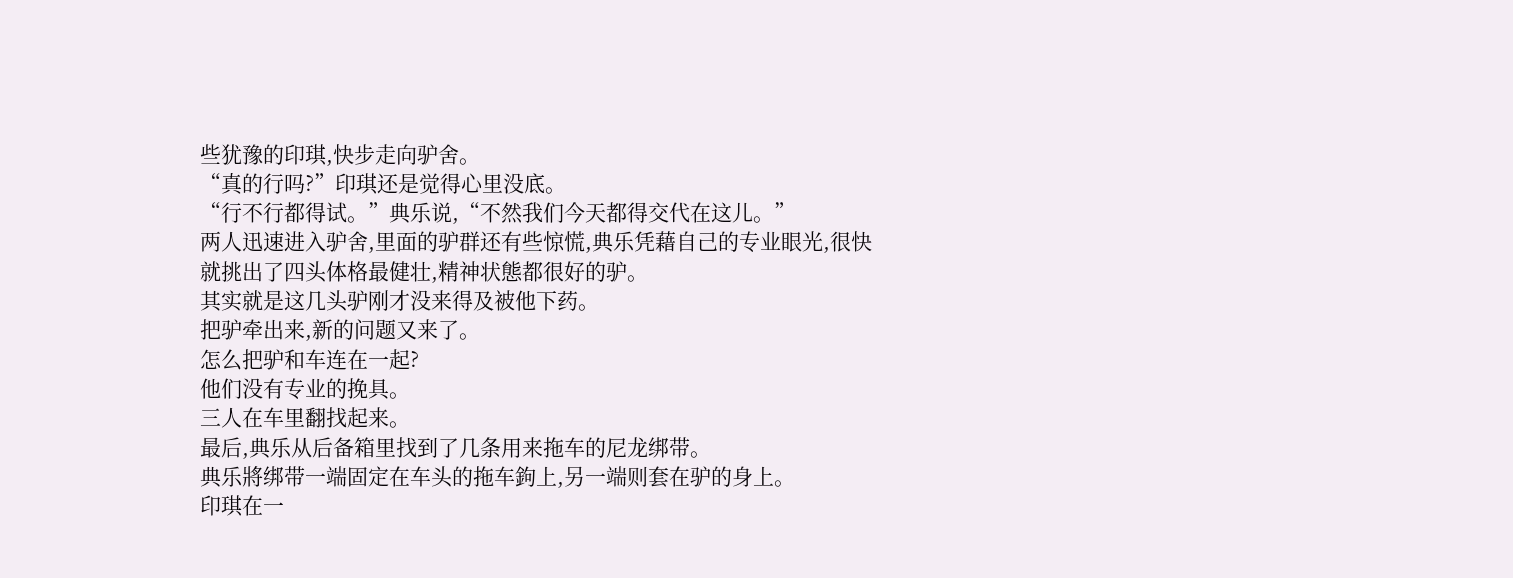些犹豫的印琪,快步走向驴舍。
“真的行吗?”印琪还是觉得心里没底。
“行不行都得试。”典乐说,“不然我们今天都得交代在这儿。”
两人迅速进入驴舍,里面的驴群还有些惊慌,典乐凭藉自己的专业眼光,很快就挑出了四头体格最健壮,精神状態都很好的驴。
其实就是这几头驴刚才没来得及被他下药。
把驴牵出来,新的问题又来了。
怎么把驴和车连在一起?
他们没有专业的挽具。
三人在车里翻找起来。
最后,典乐从后备箱里找到了几条用来拖车的尼龙绑带。
典乐將绑带一端固定在车头的拖车鉤上,另一端则套在驴的身上。
印琪在一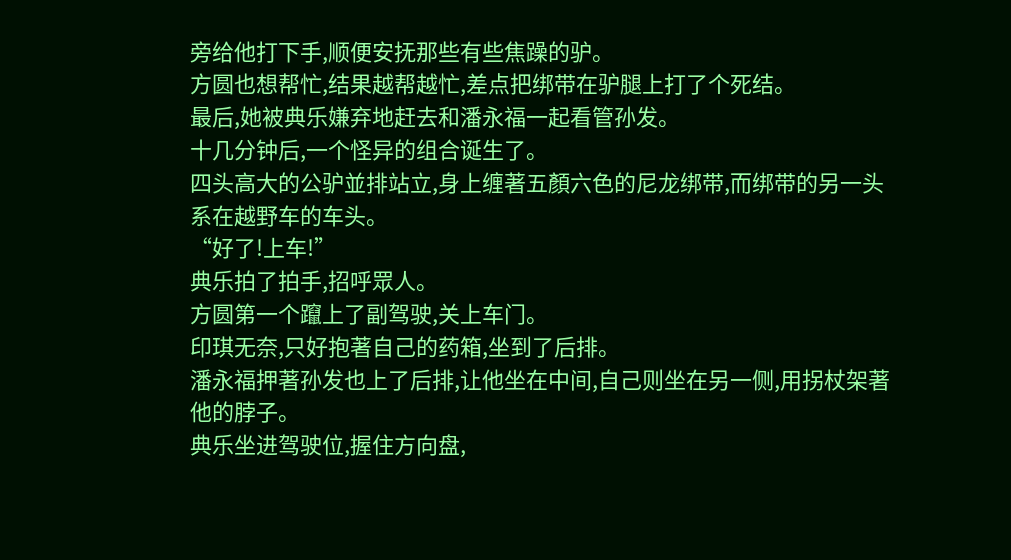旁给他打下手,顺便安抚那些有些焦躁的驴。
方圆也想帮忙,结果越帮越忙,差点把绑带在驴腿上打了个死结。
最后,她被典乐嫌弃地赶去和潘永福一起看管孙发。
十几分钟后,一个怪异的组合诞生了。
四头高大的公驴並排站立,身上缠著五顏六色的尼龙绑带,而绑带的另一头系在越野车的车头。
“好了!上车!”
典乐拍了拍手,招呼眾人。
方圆第一个躥上了副驾驶,关上车门。
印琪无奈,只好抱著自己的药箱,坐到了后排。
潘永福押著孙发也上了后排,让他坐在中间,自己则坐在另一侧,用拐杖架著他的脖子。
典乐坐进驾驶位,握住方向盘,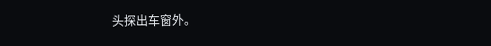头探出车窗外。